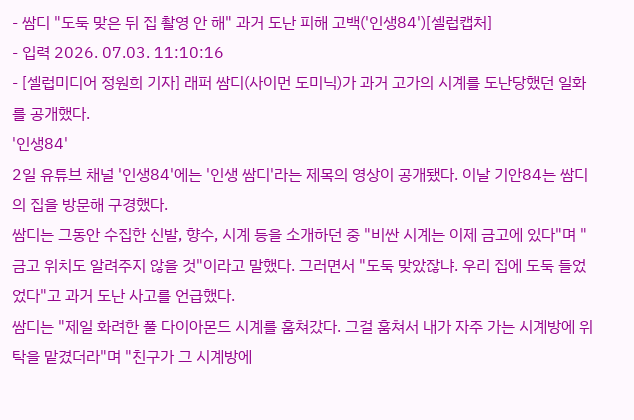- 쌈디 "도둑 맞은 뒤 집 촬영 안 해" 과거 도난 피해 고백('인생84')[셀럽캡처]
- 입력 2026. 07.03. 11:10:16
- [셀럽미디어 정원희 기자] 래퍼 쌈디(사이먼 도미닉)가 과거 고가의 시계를 도난당했던 일화를 공개했다.
'인생84'
2일 유튜브 채널 '인생84'에는 '인생 쌈디'라는 제목의 영상이 공개됐다. 이날 기안84는 쌈디의 집을 방문해 구경했다.
쌈디는 그동안 수집한 신발, 향수, 시계 등을 소개하던 중 "비싼 시계는 이제 금고에 있다"며 "금고 위치도 알려주지 않을 것"이라고 말했다. 그러면서 "도둑 맞았잖냐. 우리 집에 도둑 들었었다"고 과거 도난 사고를 언급했다.
쌈디는 "제일 화려한 풀 다이아몬드 시계를 훔쳐갔다. 그걸 훔쳐서 내가 자주 가는 시계방에 위탁을 맡겼더라"며 "친구가 그 시계방에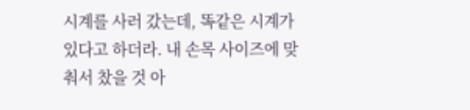시계를 사러 갔는데, 똑같은 시계가 있다고 하더라. 내 손목 사이즈에 맞춰서 찼을 것 아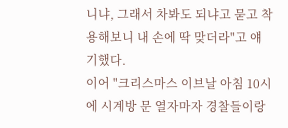니냐, 그래서 차봐도 되냐고 묻고 착용해보니 내 손에 딱 맞더라"고 얘기했다.
이어 "크리스마스 이브날 아침 10시에 시계방 문 열자마자 경찰들이랑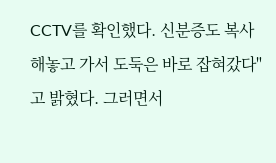CCTV를 확인했다. 신분증도 복사해놓고 가서 도둑은 바로 잡혀갔다"고 밝혔다. 그러면서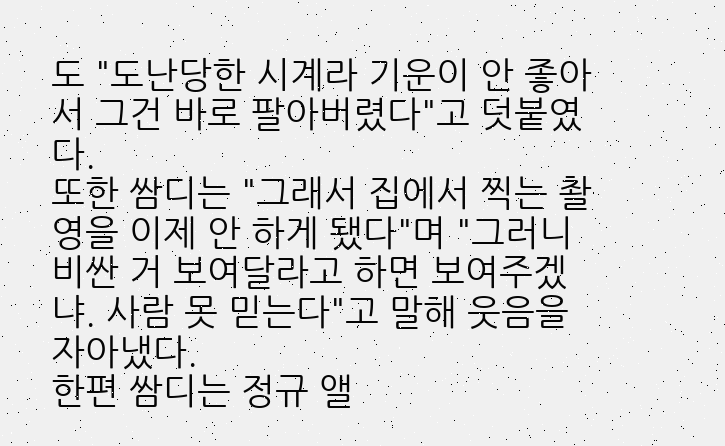도 "도난당한 시계라 기운이 안 좋아서 그건 바로 팔아버렸다"고 덧붙였다.
또한 쌈디는 "그래서 집에서 찍는 촬영을 이제 안 하게 됐다"며 "그러니 비싼 거 보여달라고 하면 보여주겠냐. 사람 못 믿는다"고 말해 웃음을 자아냈다.
한편 쌈디는 정규 앨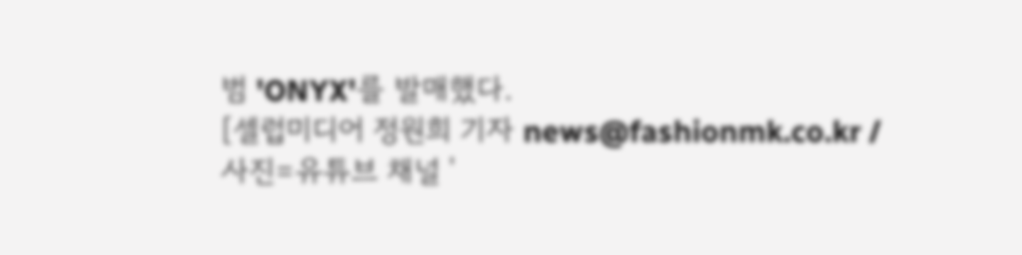범 'ONYX'를 발매했다.
[셀럽미디어 정원희 기자 news@fashionmk.co.kr / 사진=유튜브 채널 '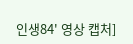인생84' 영상 캡처]